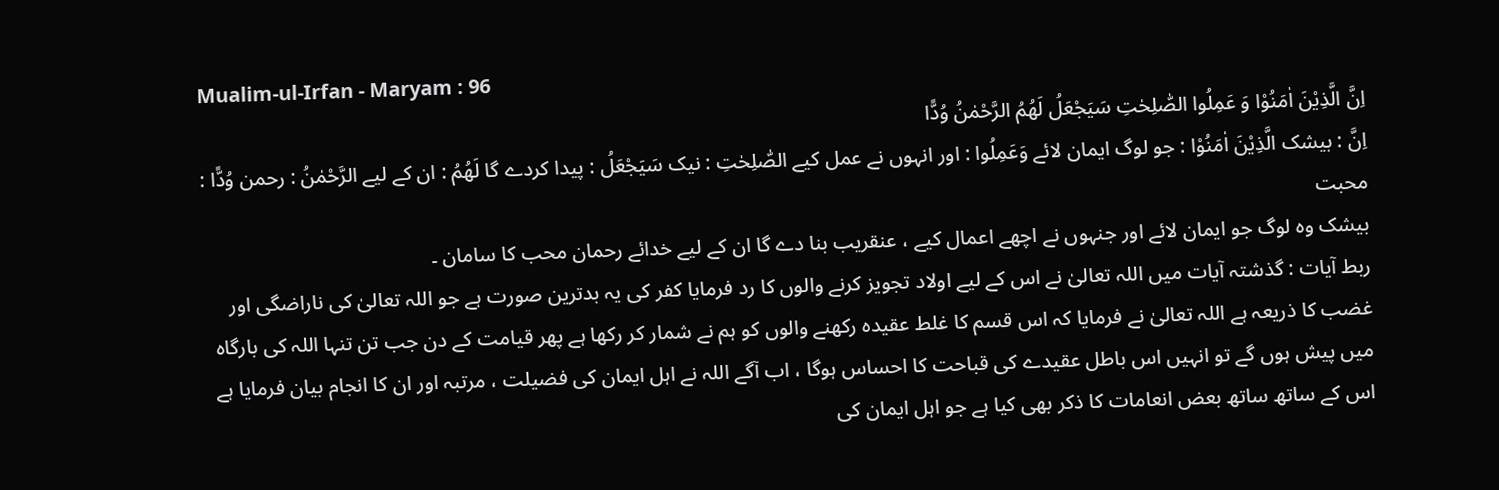Mualim-ul-Irfan - Maryam : 96
اِنَّ الَّذِیْنَ اٰمَنُوْا وَ عَمِلُوا الصّٰلِحٰتِ سَیَجْعَلُ لَهُمُ الرَّحْمٰنُ وُدًّا
اِنَّ : بیشک الَّذِيْنَ اٰمَنُوْا : جو لوگ ایمان لائے وَعَمِلُوا : اور انہوں نے عمل کیے الصّٰلِحٰتِ : نیک سَيَجْعَلُ : پیدا کردے گا لَهُمُ : ان کے لیے الرَّحْمٰنُ : رحمن وُدًّا : محبت
بیشک وہ لوگ جو ایمان لائے اور جنہوں نے اچھے اعمال کیے ، عنقریب بنا دے گا ان کے لیے خدائے رحمان محب کا سامان ۔
ربط آیات : گذشتہ آیات میں اللہ تعالیٰ نے اس کے لیے اولاد تجویز کرنے والوں کا رد فرمایا کفر کی یہ بدترین صورت ہے جو اللہ تعالیٰ کی ناراضگی اور غضب کا ذریعہ ہے اللہ تعالیٰ نے فرمایا کہ اس قسم کا غلط عقیدہ رکھنے والوں کو ہم نے شمار کر رکھا ہے پھر قیامت کے دن جب تن تنہا اللہ کی بارگاہ میں پیش ہوں گے تو انہیں اس باطل عقیدے کی قباحت کا احساس ہوگا ، اب آگے اللہ نے اہل ایمان کی فضیلت ، مرتبہ اور ان کا انجام بیان فرمایا ہے اس کے ساتھ ساتھ بعض انعامات کا ذکر بھی کیا ہے جو اہل ایمان کی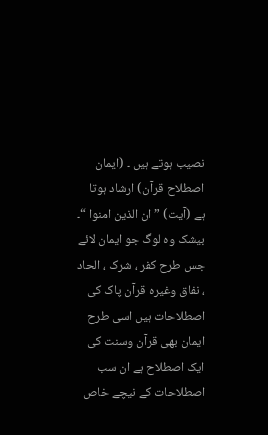نصیب ہوتے ہیں ۔ (ایمان اصطلاح قرآن) ارشاد ہوتا ہے (آیت) ” ان الذین امنوا “۔ بیشک وہ لوگ جو ایمان لائے جس طرح کفر ، شرک ، الحاد ، نفاق وغیرہ قرآن پاک کی اصطلاحات ہیں اسی طرح ایمان بھی قرآن وسنت کی ایک اصطلاح ہے ان سب اصطلاحات کے نیچے خاص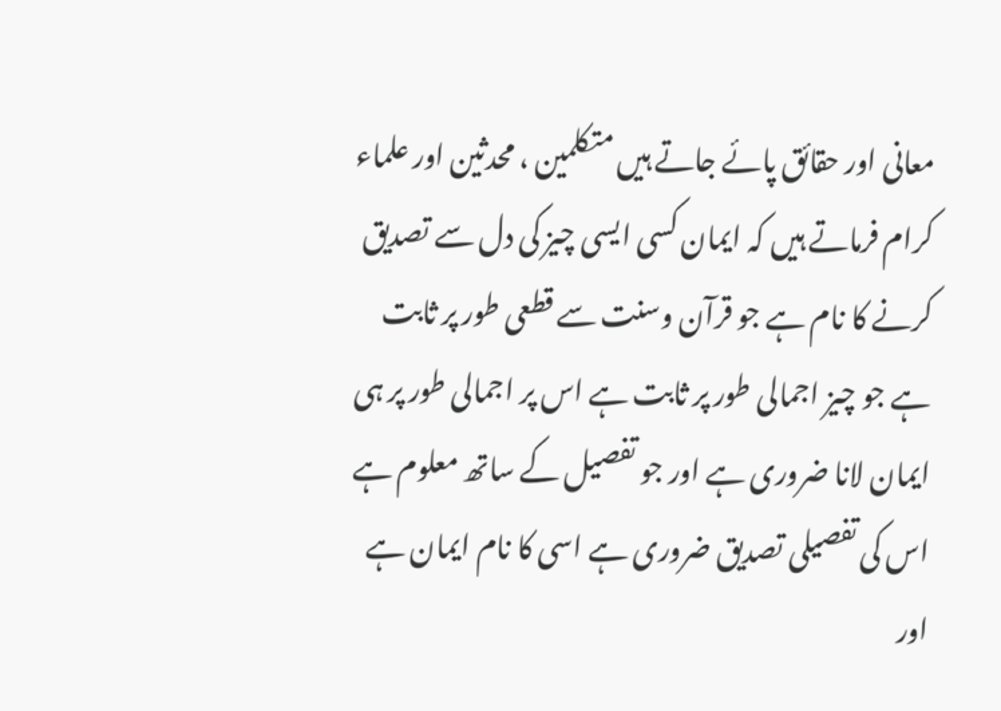معانی اور حقائق پائے جاتے ہیں متکلمین ، محدثین اور علماء کرام فرماتے ہیں کہ ایمان کسی ایسی چیز کی دل سے تصدیق کرنے کا نام ہے جو قرآن وسنت سے قطعی طور پر ثابت ہے جو چیز اجمالی طور پر ثابت ہے اس پر اجمالی طور پر ہی ایمان لانا ضروری ہے اور جو تفصیل کے ساتھ معلوم ہے اس کی تفصیلی تصدیق ضروری ہے اسی کا نام ایمان ہے اور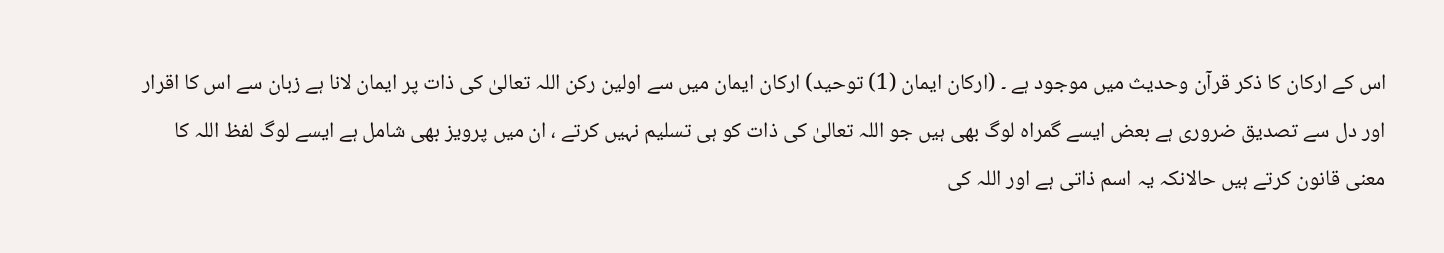اس کے ارکان کا ذکر قرآن وحدیث میں موجود ہے ۔ (ارکان ایمان (1) توحید) ارکان ایمان میں سے اولین رکن اللہ تعالیٰ کی ذات پر ایمان لانا ہے زبان سے اس کا اقرار اور دل سے تصدیق ضروری ہے بعض ایسے گمراہ لوگ بھی ہیں جو اللہ تعالیٰ کی ذات کو ہی تسلیم نہیں کرتے ، ان میں پرویز بھی شامل ہے ایسے لوگ لفظ اللہ کا معنی قانون کرتے ہیں حالانکہ یہ اسم ذاتی ہے اور اللہ کی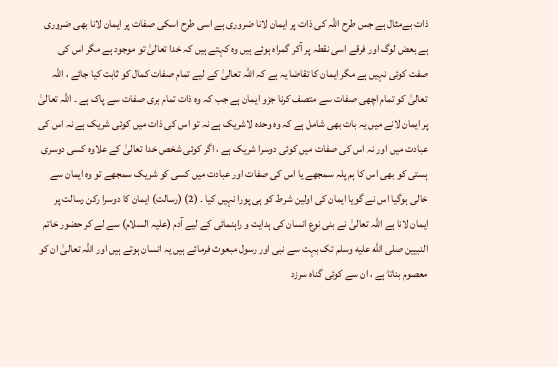ذات بےمثال ہے جس طرح اللہ کی ذات پر ایمان لانا ضروری ہے اسی طرح اسکی صفات پر ایمان لانا بھی ضروری ہے بعض لوگ اور فرقے اسی نقطہ پر آکر گمراہ ہوئے ہیں وہ کہتے ہیں کہ خدا تعالیٰ تو موجود ہے مگر اس کی صفت کوئی نہیں ہے مگر ایمان کا تقاضا یہ ہے کہ اللہ تعالیٰ کے لیے تمام صفات کمال کو ثابت کیا جائے ، اللہ تعالیٰ کو تمام اچھی صفات سے متصف کرنا جزو ایمان ہے جب کہ وہ ذات تمام بری صفات سے پاک ہے ۔ اللہ تعالیٰ پر ایمان لانے میں یہ بات بھی شامل ہے کہ وہ وحدہ لاشریک ہے نہ تو اس کی ذات میں کوئی شریک ہے نہ اس کی عبادت میں اور نہ اس کی صفات میں کوئی دوسرا شریک ہے ، اگر کوئی شخص خدا تعالیٰ کے علاوہ کسی دوسری ہستی کو بھی اس کا ہم پلہ سمجھے یا اس کی صفات اور عبادت میں کسی کو شریک سمجھے تو وہ ایمان سے خالی ہوگیا اس نے گویا ایمان کی اولین شرط کو ہی پورا نہیں کیا ۔ (2) (رسالت) ایمان کا دوسرا رکن رسالت پر ایمان لانا ہے اللہ تعالیٰ نے بنی نوع انسان کی ہدایت و راہنمائی کے لیے آدم (علیہ السلام) سے لے کر حضور خاتم النبیین صلى الله عليه وسلم تک بہت سے نبی اور رسول مبعوث فرمائے ہیں یہ انسان ہوتے ہیں اور اللہ تعالیٰ ان کو معصوم بناتا ہے ، ان سے کوئی گناہ سرزد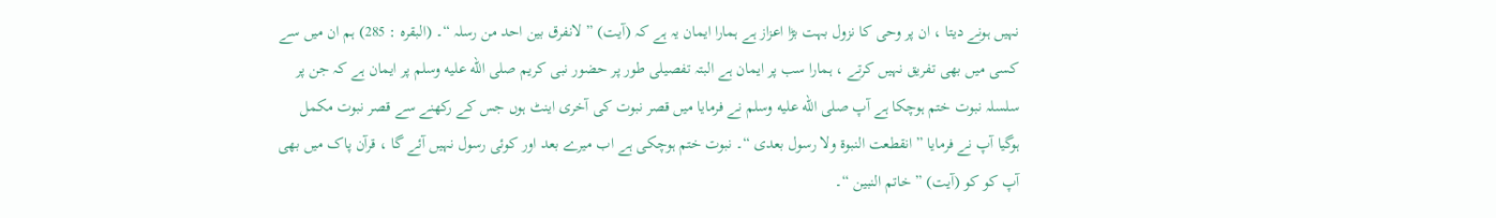نہیں ہونے دیتا ، ان پر وحی کا نزول بہت بڑا اعزاز ہے ہمارا ایمان یہ ہے کہ (آیت) ” لانفرق بین احد من رسلہ “۔ (البقرہ : 285) ہم ان میں سے کسی میں بھی تفریق نہیں کرتے ، ہمارا سب پر ایمان ہے البتہ تفصیلی طور پر حضور نبی کریم صلى الله عليه وسلم پر ایمان ہے کہ جن پر سلسلہ نبوت ختم ہوچکا ہے آپ صلى الله عليه وسلم نے فرمایا میں قصر نبوت کی آخری اینٹ ہوں جس کے رکھنے سے قصر نبوت مکمل ہوگیا آپ نے فرمایا ” انقطعت النبوۃ ولا رسول بعدی “۔ نبوت ختم ہوچکی ہے اب میرے بعد اور کوئی رسول نہیں آئے گا ، قرآن پاک میں بھی آپ کو کو (آیت) ” خاتم النبین “۔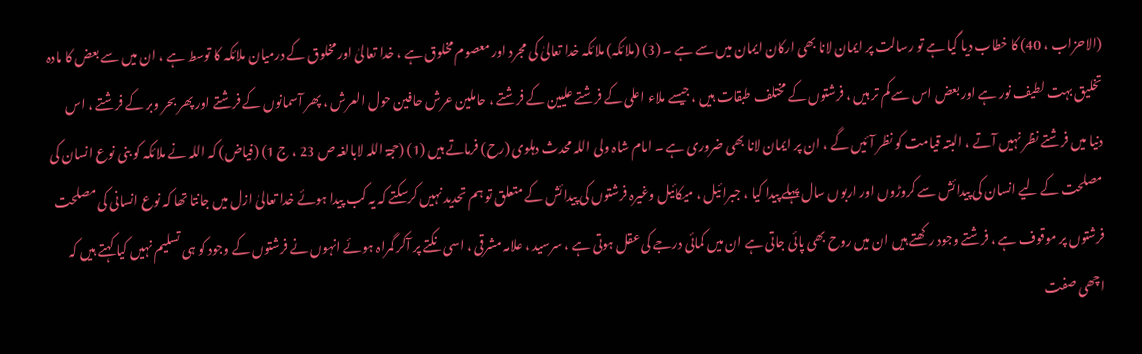(الاحزاب ، 40) کا خطاب دیا گیا ہے تو رسالت پر ایمان لانا بھی ارکان ایمان میں سے ہے ۔ (3) (ملائکہ) ملائکہ خدا تعالیٰ کی مجرد اور معصوم مخلوق ہے ، خدا تعالیٰ اور مخلوق کے درمیان ملائکہ کا توسط ہے ، ان میں سے بعض کا مادہ تخلیق بہت لطیف نور ہے اور بعض اس سے کم تر ہیں ، فرشتوں کے مختلف طبقات ہیں ، جیسے ملاء اعلی کے فرشتے علیین کے فرشتے ، حاملین عرش حافین حول العرش ، پھر آسمانوں کے فرشتے اور پھر بحر وبر کے فرشتے ، اس دنیا میں فرشتے نظر نہیں آتے ، البتہ قیامت کو نظر آئیں گے ، ان پر ایمان لانا بھی ضروری ہے ۔ امام شاہ ولی اللہ محدث دہلوی (رح) فرماتے ہیں (1) (حجۃ اللہ لابالغہ ص 23 ، ج 1) (فیاض) کہ اللہ نے ملائکہ کو بنی نوع انسان کی مصلحت کے لیے انسان کی پیدائش سے کروڑوں اور اربوں سال پہلے پیدا کیا ، جبرائیل ، میکائیل وغیرہ فرشتوں کی پیدائش کے متعلق تو ہم تحدید نہیں کرسکتے کہ یہ کب پیدا ہوئے خدا تعالیٰ ازل میں جانتا تھا کہ نوع انسانی کی مصلحت فرشتوں پر موقوف ہے ، فرشتے وجود رکھتے ہیں ان میں روح بھی پائی جاتی ہے ان میں کمائی درجے کی عقل ہوتی ہے ، سرسید ، علامہ مشرقی ، اسی نکتے پر آکر گمراہ ہوئے انہوں نے فرشتوں کے وجود کو ہی تسلیم نہیں کیا کہتے ہیں کہ اچھی صفت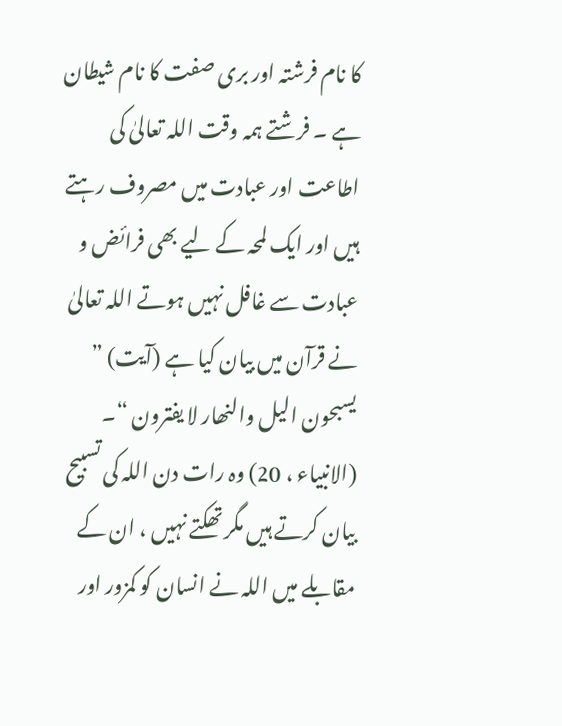کا نام فرشتہ اور بری صفت کا نام شیطان ہے ۔ فرشتے ہمہ وقت اللہ تعالیٰ کی اطاعت اور عبادت میں مصروف رہتے ہیں اور ایک لمحہ کے لیے بھی فرائض و عبادت سے غافل نہیں ہوتے اللہ تعالیٰ نے قرآن میں بیان کیا ہے (آیت) ” یسبحون الیل والنھار لا یفترون “۔ (الانبیاء ، 20) وہ رات دن اللہ کی تسبیح بیان کرتے ہیں مگر تھکتے نہیں ، ان کے مقابلے میں اللہ نے انسان کو کمزور اور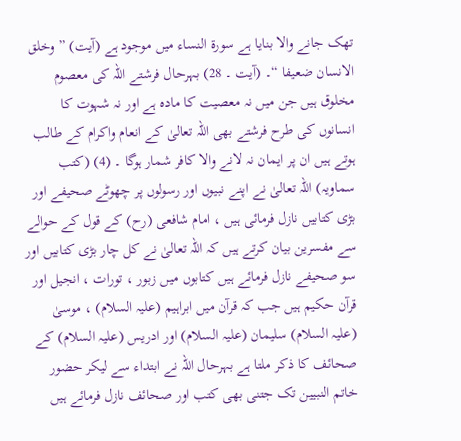تھک جانے والا بنایا ہے سورة النساء میں موجود ہے (آیت) ” وخلق الانسان ضعیفا “۔ (آیت ۔ 28) بہرحال فرشتے اللہ کی معصوم مخلوق ہیں جن میں نہ معصیت کا مادہ ہے اور نہ شہوت کا انسانوں کی طرح فرشتے بھی اللہ تعالیٰ کے انعام واکرام کے طالب ہوتے ہیں ان پر ایمان نہ لانے والا کافر شمار ہوگا ۔ (4) (کتب سماویہ) اللہ تعالیٰ نے اپنے نبیوں اور رسولوں پر چھوٹے صحیفے اور بڑی کتابیں نازل فرمائی ہیں ، امام شافعی (رح) کے قول کے حوالے سے مفسرین بیان کرتے ہیں کہ اللہ تعالیٰ نے کل چار بڑی کتابیں اور سو صحیفے نازل فرمائے ہیں کتابوں میں زبور ، تورات ، انجیل اور قرآن حکیم ہیں جب کہ قرآن میں ابراہیم (علیہ السلام) ، موسیٰ (علیہ السلام) سلیمان (علیہ السلام) اور ادریس (علیہ السلام) کے صحائف کا ذکر ملتا ہے بہرحال اللہ نے ابتداء سے لیکر حضور خاتم النبیین تک جتنی بھی کتب اور صحائف نازل فرمائے ہیں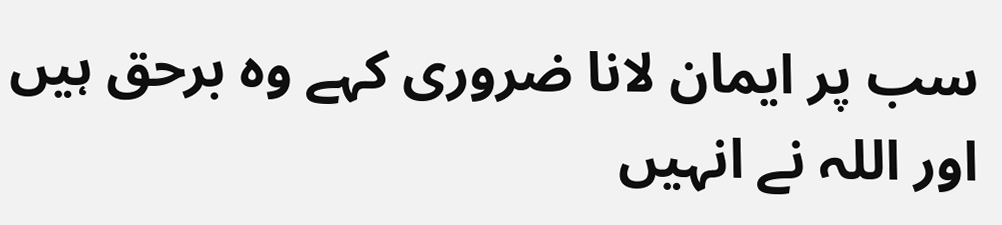سب پر ایمان لانا ضروری کہے وہ برحق ہیں اور اللہ نے انہیں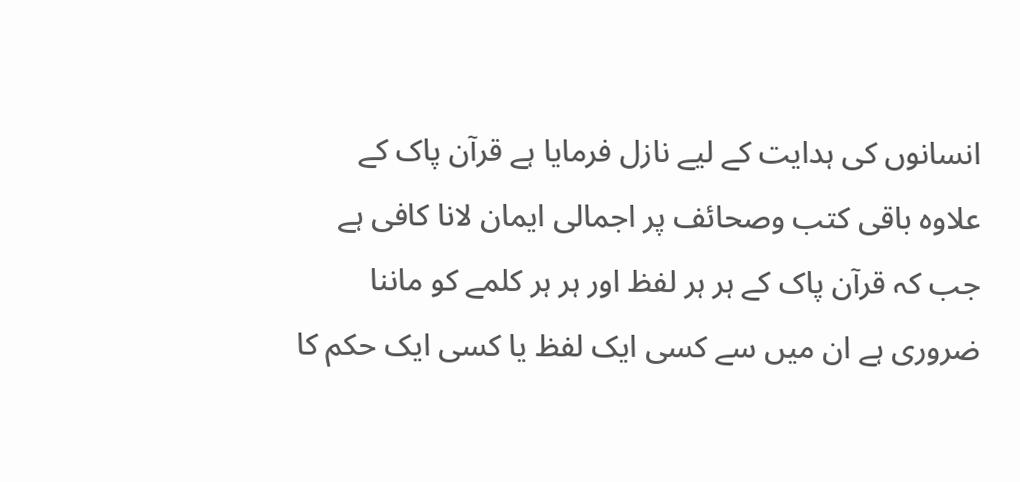انسانوں کی ہدایت کے لیے نازل فرمایا ہے قرآن پاک کے علاوہ باقی کتب وصحائف پر اجمالی ایمان لانا کافی ہے جب کہ قرآن پاک کے ہر ہر لفظ اور ہر ہر کلمے کو ماننا ضروری ہے ان میں سے کسی ایک لفظ یا کسی ایک حکم کا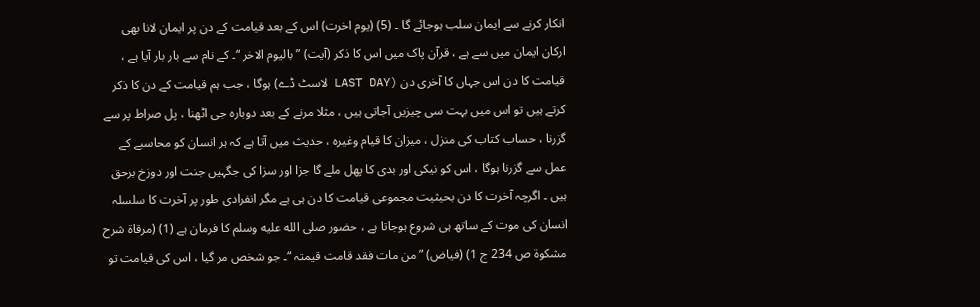انکار کرنے سے ایمان سلب ہوجائے گا ۔ (5) (یوم اخرت) اس کے بعد قیامت کے دن پر ایمان لانا بھی ارکان ایمان میں سے ہے ، قرآن پاک میں اس کا ذکر (آیت) ” بالیوم الاخر “۔ کے نام سے بار بار آیا ہے ، قیامت کا دن اس جہاں کا آخری دن (LAST DAY لاسٹ ڈے) ہوگا ، جب ہم قیامت کے دن کا ذکر کرتے ہیں تو اس میں بہت سی چیزیں آجاتی ہیں ، مثلا مرنے کے بعد دوبارہ جی اٹھنا ، پل صراط پر سے گزرنا ، حساب کتاب کی منزل ، میزان کا قیام وغیرہ ، حدیث میں آتا ہے کہ ہر انسان کو محاسبے کے عمل سے گزرنا ہوگا ، اس کو نیکی اور بدی کا پھل ملے گا جزا اور سزا کی جگہیں جنت اور دوزخ برحق ہیں ۔ اگرچہ آخرت کا دن بحیثیت مجموعی قیامت کا دن ہی ہے مگر انفرادی طور پر آخرت کا سلسلہ انسان کی موت کے ساتھ ہی شروع ہوجاتا ہے ، حضور صلى الله عليه وسلم کا فرمان ہے (1) (مرقاۃ شرح مشکوۃ ص 234 ج 1) (فیاض) ” من مات فقد قامت قیمتہ “۔ جو شخص مر گیا ، اس کی قیامت تو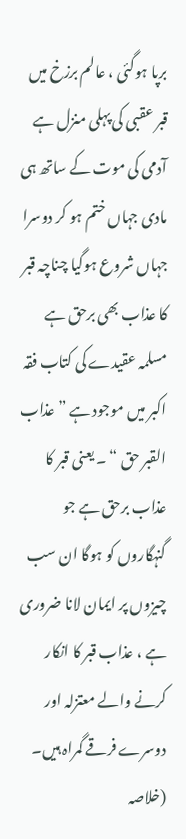برپا ہوگئی ، عالم برزخ میں قبر عقبی کی پہلی منزل ہے آدمی کی موت کے ساتھ ہی مادی جہاں ختم ہو کر دوسرا جہاں شروع ہوگیا چناچہ قبر کا عذاب بھی برحق ہے مسلمہ عقیدے کی کتاب فقہ اکبر میں موجود ہے ” عذاب القبر حق “ ۔ یعنی قبر کا عذاب برحق ہے جو گنہگاروں کو ہوگا ان سب چیزوں پر ایمان لانا ضروری ہے ، عذاب قبر کا انکار کرنے والے معتزلہ اور دوسرے فرقے گمراہ ہیں۔ (خلاصہ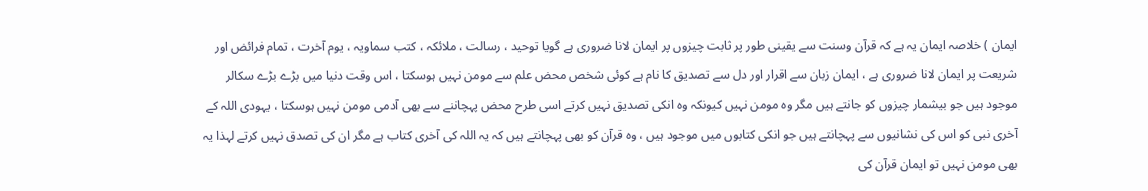ایمان ) خلاصہ ایمان یہ ہے کہ قرآن وسنت سے یقینی طور پر ثابت چیزوں پر ایمان لانا ضروری ہے گویا توحید ، رسالت ، ملائکہ ، کتب سماویہ ، یوم آخرت ، تمام فرائض اور شریعت پر ایمان لانا ضروری ہے ، ایمان زبان سے اقرار اور دل سے تصدیق کا نام ہے کوئی شخص محض علم سے مومن نہیں ہوسکتا ، اس وقت دنیا میں بڑے بڑے سکالر موجود ہیں جو بیشمار چیزوں کو جانتے ہیں مگر وہ مومن نہیں کیونکہ وہ انکی تصدیق نہیں کرتے اسی طرح محض پہچاننے سے بھی آدمی مومن نہیں ہوسکتا ، یہودی اللہ کے آخری نبی کو اس کی نشانیوں سے پہچانتے ہیں جو انکی کتابوں میں موجود ہیں ، وہ قرآن کو بھی پہچانتے ہیں کہ یہ اللہ کی آخری کتاب ہے مگر ان کی تصدق نہیں کرتے لہذا یہ بھی مومن نہیں تو ایمان قرآن کی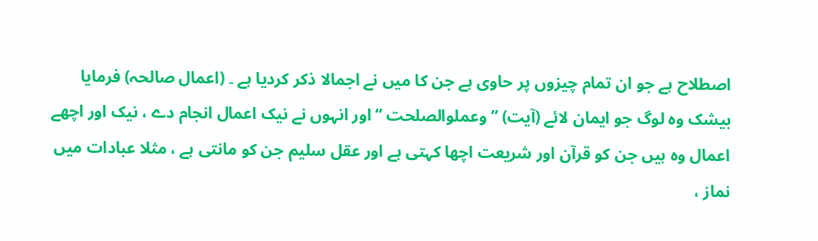اصطلاح ہے جو ان تمام چیزوں پر حاوی ہے جن کا میں نے اجمالا ذکر کردیا ہے ۔ (اعمال صالحہ) فرمایا بیشک وہ لوگ جو ایمان لائے (آیت) ” وعملوالصلحت “ اور انہوں نے نیک اعمال انجام دے ، نیک اور اچھے اعمال وہ ہیں جن کو قرآن اور شریعت اچھا کہتی ہے اور عقل سلیم جن کو مانتی ہے ، مثلا عبادات میں نماز ،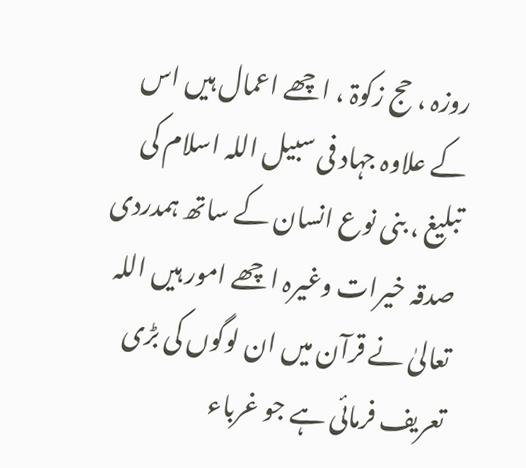روزہ ، حج زکوۃ ، اچھے اعمال ہیں اس کے علاوہ جہاد فی سبیل اللہ اسلام کی تبلیغ ، بنی نوع انسان کے ساتھ ہمدردی صدقہ خیرات وغیرہ اچھے امور ہیں اللہ تعالیٰ نے قرآن میں ان لوگوں کی بڑی تعریف فرمائی ہے جو غرباء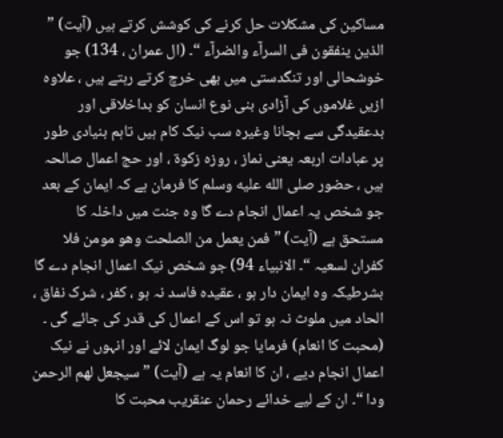مساکین کی مشکلات حل کرنے کی کوشش کرتے ہیں (آیت) ” الذین ینفقون فی السرآء والضرآء “۔ (ال عمران ، 134) جو خوشحالی اور تنگدستی میں بھی خرچ کرتے رہتے ہیں ، علاوہ ازیں غلاموں کی آزادی بنی نوع انسان کو بداخلاقی اور بدعقیدگی سے بچانا وغیرہ سب نیک کام ہیں تاہم بنیادی طور پر عبادات اربعہ یعنی نماز ، روزہ زکوۃ ، اور حج اعمال صالحہ ہیں ، حضور صلى الله عليه وسلم کا فرمان ہے کہ ایمان کے بعد جو شخص یہ اعمال انجام دے گا وہ جنت میں داخلہ کا مستحق ہے (آیت) ” فمن یعمل من الصلحت وھو مومن فلا کفران لسعیہ “۔ الانبیاء 94) جو شخص نیک اعمال انجام دے گا بشرطیکہ وہ ایمان دار ہو ، عقیدہ فاسد نہ ہو ، کفر ، شرک نفاق ، الحاد میں ملوث نہ ہو تو اس کے اعمال کی قدر کی جائے گی ۔ (محبت کا انعام) فرمایا جو لوگ ایمان لائے اور انہوں نے نیک اعمال انجام دیے ، ان کا انعام یہ ہے (آیت) ” سیجعل لھم الرحمن ودا “۔ ان کے لیے خدائے رحمان عنقریب محبت کا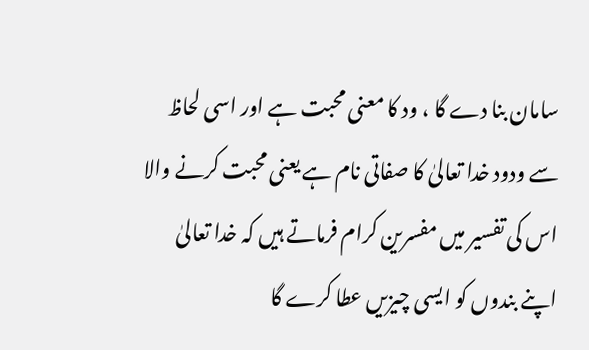سامان بنا دے گا ، ود کا معنی محبت ہے اور اسی لحاظ سے ودود خدا تعالیٰ کا صفاتی نام ہے یعنی محبت کرنے والا اس کی تفسیر میں مفسرین کرام فرماتے ہیں کہ خدا تعالیٰ اپنے بندوں کو ایسی چیزیں عطا کرے گا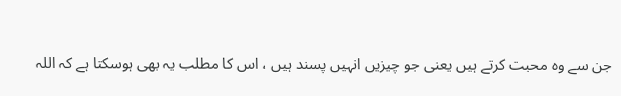جن سے وہ محبت کرتے ہیں یعنی جو چیزیں انہیں پسند ہیں ، اس کا مطلب یہ بھی ہوسکتا ہے کہ اللہ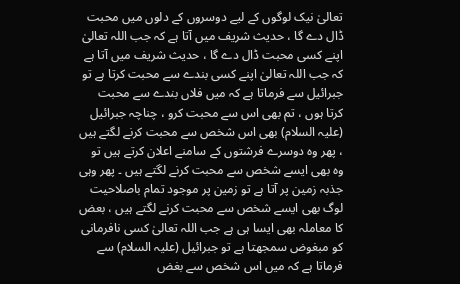تعالیٰ نیک لوگوں کے لیے دوسروں کے دلوں میں محبت ڈال دے گا ، حدیث شریف میں آتا ہے کہ جب اللہ تعالیٰ اپنے کسی محبت ڈال دے گا ، حدیث شریف میں آتا ہے کہ جب اللہ تعالیٰ اپنے کسی بندے سے محبت کرتا ہے تو جبرائیل سے فرماتا ہے کہ میں فلاں بندے سے محبت کرتا ہوں ، تم بھی اس سے محبت کرو ، چناچہ جبرائیل (علیہ السلام) بھی اس شخص سے محبت کرنے لگتے ہیں ، پھر وہ دوسرے فرشتوں کے سامنے اعلان کرتے ہیں تو وہ بھی ایسے شخص سے محبت کرنے لگتے ہیں ۔ پھر وہی جذبہ زمین پر آتا ہے تو زمین پر موجود تمام باصلاحیت لوگ بھی ایسے شخص سے محبت کرنے لگتے ہیں ، بعض کا معاملہ بھی ایسا ہی ہے جب اللہ تعالیٰ کسی نافرمانی کو مبغوض سمجھتا ہے تو جبرائیل (علیہ السلام) سے فرماتا ہے کہ میں اس شخص سے بغض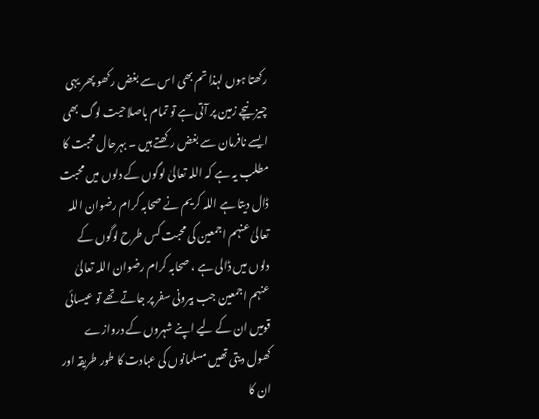رکھتا ہوں لہذا تم بھی اس سے بغض رکھو پھر یہی چیز نیچے زمین پر آتی ہے تو تمام باصلاحیت لوگ بھی ایسے نافرمان سے بغض رکھتے ہیں ۔ بہرحال محبت کا مطلب یہ ہے کہ اللہ تعالیٰ لوگوں کے دلوں میں محبت ڈال دیتا ہے اللہ کریم نے صحابہ کرام رضوان اللہ تعالیٰ عنہم اجمعین کی محبت کس طرح لوگوں کے دلوں میں ڈالی ہے ، صحابہ کرام رضوان اللہ تعالیٰ عنہم اجمعین جب بیرونی سفر پر جاتے تھے تو عیسائی قومیں ان کے لیے اپنے شہروں کے دروازے کھول دیتی تھیں مسلمانوں کی عبادت کا طور طریقہ اور ان کا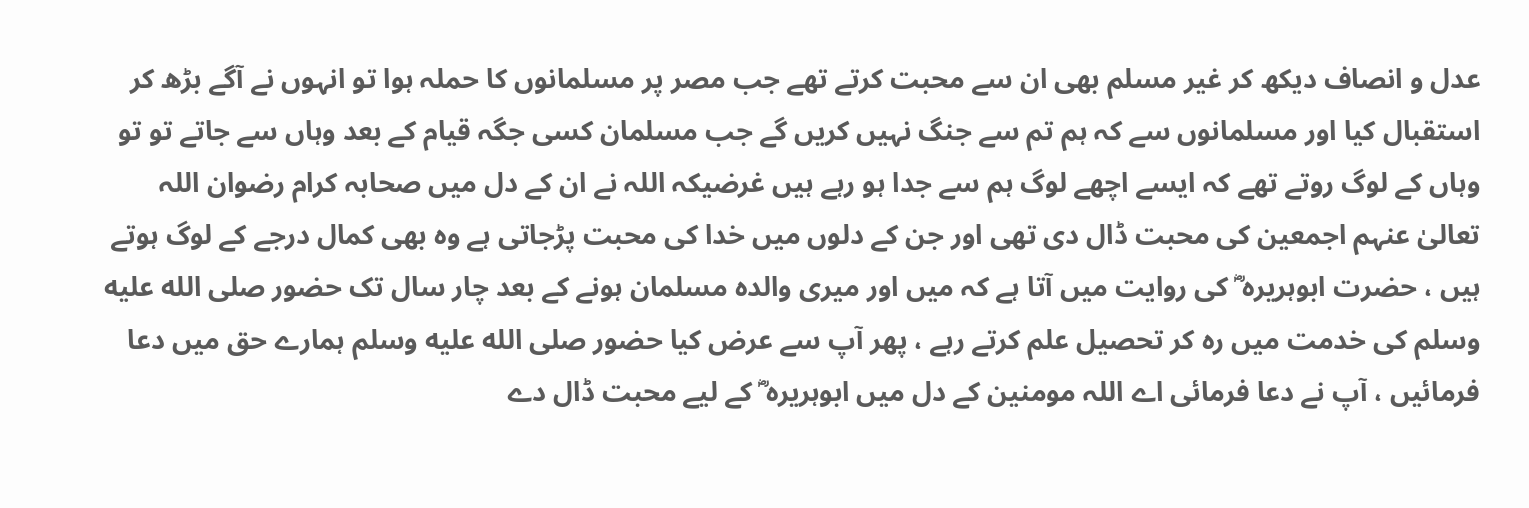عدل و انصاف دیکھ کر غیر مسلم بھی ان سے محبت کرتے تھے جب مصر پر مسلمانوں کا حملہ ہوا تو انہوں نے آگے بڑھ کر استقبال کیا اور مسلمانوں سے کہ ہم تم سے جنگ نہیں کریں گے جب مسلمان کسی جگہ قیام کے بعد وہاں سے جاتے تو تو وہاں کے لوگ روتے تھے کہ ایسے اچھے لوگ ہم سے جدا ہو رہے ہیں غرضیکہ اللہ نے ان کے دل میں صحابہ کرام رضوان اللہ تعالیٰ عنہم اجمعین کی محبت ڈال دی تھی اور جن کے دلوں میں خدا کی محبت پڑجاتی ہے وہ بھی کمال درجے کے لوگ ہوتے ہیں ، حضرت ابوہریرہ ؓ کی روایت میں آتا ہے کہ میں اور میری والدہ مسلمان ہونے کے بعد چار سال تک حضور صلى الله عليه وسلم کی خدمت میں رہ کر تحصیل علم کرتے رہے ، پھر آپ سے عرض کیا حضور صلى الله عليه وسلم ہمارے حق میں دعا فرمائیں ، آپ نے دعا فرمائی اے اللہ مومنین کے دل میں ابوہریرہ ؓ کے لیے محبت ڈال دے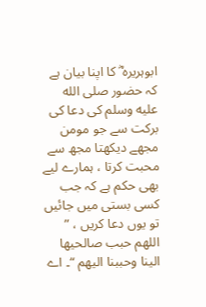ابوہریرہ ؓ کا اپنا بیان ہے کہ حضور صلى الله عليه وسلم کی دعا کی برکت سے جو مومن مجھے دیکھتا مجھ سے محبت کرتا ، ہمارے لیے بھی حکم ہے کہ جب کسی بستی میں جائیں تو یوں دعا کریں ، ” اللھم حبب صالحیھا الینا وحببنا الیھم “۔ اے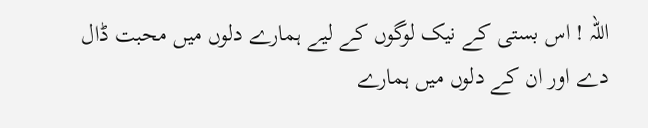اللہ ! اس بستی کے نیک لوگوں کے لیے ہمارے دلوں میں محبت ڈال دے اور ان کے دلوں میں ہمارے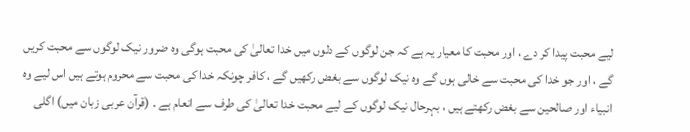لیے محبت پیدا کر دے ، اور محبت کا معیار یہ ہے کہ جن لوگوں کے دلوں میں خدا تعالیٰ کی محبت ہوگی وہ ضرور نیک لوگوں سے محبت کریں گے ، اور جو خدا کی محبت سے خالی ہوں گے وہ نیک لوگوں سے بغض رکھیں گے ، کافر چونکہ خدا کی محبت سے محروم ہوتے ہیں اس لیے وہ انبیاء اور صالحین سے بغض رکھتے ہیں ، بہرحال نیک لوگوں کے لیے محبت خدا تعالیٰ کی طرف سے انعام ہے ۔ (قرآن عربی زبان میں) اگلی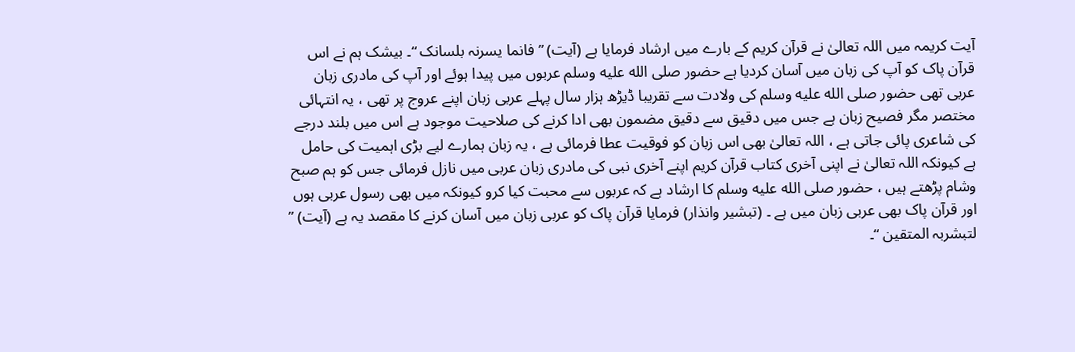آیت کریمہ میں اللہ تعالیٰ نے قرآن کریم کے بارے میں ارشاد فرمایا ہے (آیت) ” فانما یسرنہ بلسانک “۔ بیشک ہم نے اس قرآن پاک کو آپ کی زبان میں آسان کردیا ہے حضور صلى الله عليه وسلم عربوں میں پیدا ہوئے اور آپ کی مادری زبان عربی تھی حضور صلى الله عليه وسلم کی ولادت سے تقریبا ڈیڑھ ہزار سال پہلے عربی زبان اپنے عروج پر تھی ، یہ انتہائی مختصر مگر فصیح زبان ہے جس میں دقیق سے دقیق مضمون بھی ادا کرنے کی صلاحیت موجود ہے اس میں بلند درجے کی شاعری پائی جاتی ہے ، اللہ تعالیٰ بھی اس زبان کو فوقیت عطا فرمائی ہے ، یہ زبان ہمارے لیے بڑی اہمیت کی حامل ہے کیونکہ اللہ تعالیٰ نے اپنی آخری کتاب قرآن کریم اپنے آخری نبی کی مادری زبان عربی میں نازل فرمائی جس کو ہم صبح وشام پڑھتے ہیں ، حضور صلى الله عليه وسلم کا ارشاد ہے کہ عربوں سے محبت کیا کرو کیونکہ میں بھی رسول عربی ہوں اور قرآن پاک بھی عربی زبان میں ہے ۔ (تبشیر وانذار) فرمایا قرآن پاک کو عربی زبان میں آسان کرنے کا مقصد یہ ہے (آیت) ” لتبشربہ المتقین “۔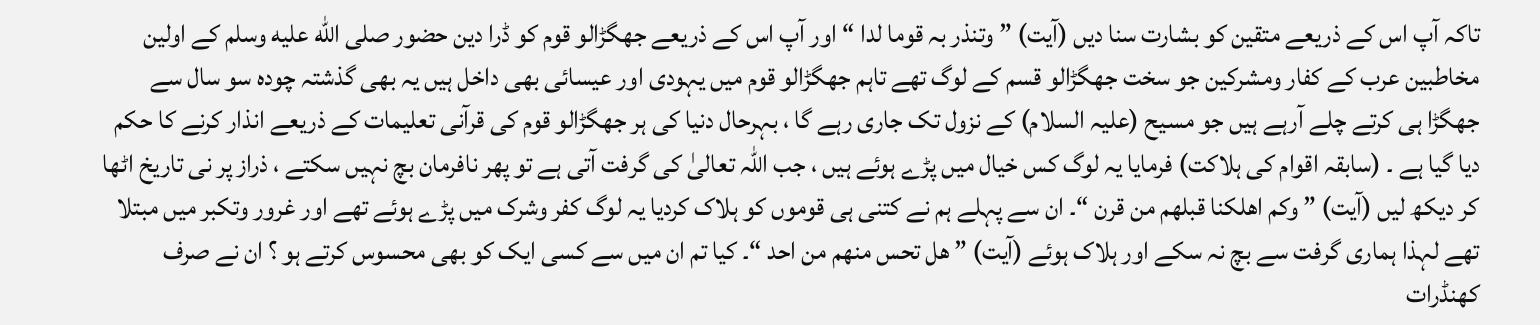تاکہ آپ اس کے ذریعے متقین کو بشارت سنا دیں (آیت) ” وتنذر بہ قوما لدا “ اور آپ اس کے ذریعے جھگڑالو قوم کو ڈرا دین حضور صلى الله عليه وسلم کے اولین مخاطبین عرب کے کفار ومشرکین جو سخت جھگڑالو قسم کے لوگ تھے تاہم جھگڑالو قوم میں یہودی اور عیسائی بھی داخل ہیں یہ بھی گذشتہ چودہ سو سال سے جھگڑا ہی کرتے چلے آرہے ہیں جو مسیح (علیہ السلام) کے نزول تک جاری رہے گا ، بہرحال دنیا کی ہر جھگڑالو قوم کی قرآنی تعلیمات کے ذریعے انذار کرنے کا حکم دیا گیا ہے ۔ (سابقہ اقوام کی ہلاکت) فرمایا یہ لوگ کس خیال میں پڑے ہوئے ہیں ، جب اللہ تعالیٰ کی گرفت آتی ہے تو پھر نافرمان بچ نہیں سکتے ، ذراز پر نی تاریخ اٹھا کر دیکھ لیں (آیت) ” وکم اھلکنا قبلھم من قرن “۔ ان سے پہلے ہم نے کتنی ہی قوموں کو ہلاک کردیا یہ لوگ کفر وشرک میں پڑے ہوئے تھے اور غرور وتکبر میں مبتلا تھے لہذا ہماری گرفت سے بچ نہ سکے اور ہلاک ہوئے (آیت) ” ھل تحس منھم من احد “۔ کیا تم ان میں سے کسی ایک کو بھی محسوس کرتے ہو ؟ ان نے صرف کھنڈرات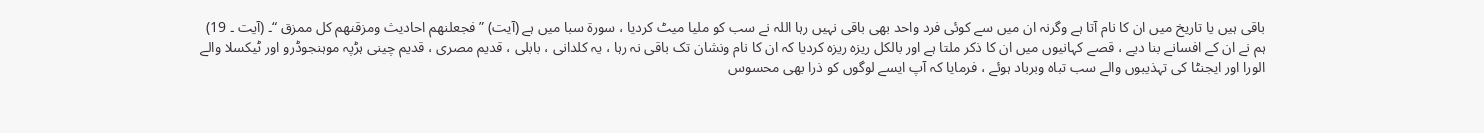باقی ہیں یا تاریخ میں ان کا نام آتا ہے وگرنہ ان میں سے کوئی فرد واحد بھی باقی نہیں رہا اللہ نے سب کو ملیا میٹ کردیا ، سورة سبا میں ہے (آیت) ” فجعلنھم احادیث ومزقنھم کل ممزق “۔ (آیت ۔ 19) ہم نے ان کے افسانے بنا دیے ، قصے کہانیوں میں ان کا ذکر ملتا ہے اور بالکل ریزہ ریزہ کردیا کہ ان کا نام ونشان تک باقی نہ رہا ، یہ کلدانی ، بابلی ، قدیم مصری ، قدیم چینی ہڑپہ موہنجوڈرو اور ٹیکسلا والے الورا اور ایجنٹا کی تہذیبوں والے سب تباہ وبرباد ہوئے ، فرمایا کہ آپ ایسے لوگوں کو ذرا بھی محسوس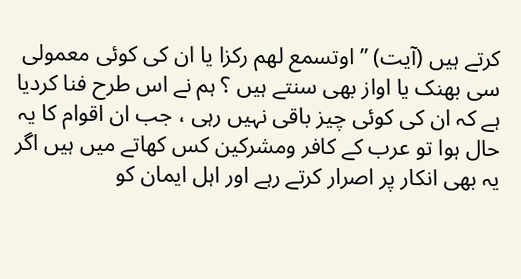کرتے ہیں (آیت) ” اوتسمع لھم رکزا یا ان کی کوئی معمولی سی بھنک یا اواز بھی سنتے ہیں ؟ ہم نے اس طرح فنا کردیا ہے کہ ان کی کوئی چیز باقی نہیں رہی ، جب ان اقوام کا یہ حال ہوا تو عرب کے کافر ومشرکین کس کھاتے میں ہیں اگر یہ بھی انکار پر اصرار کرتے رہے اور اہل ایمان کو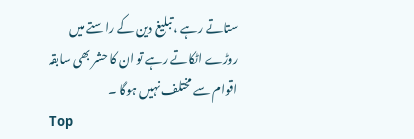ستاتے رہے ، تبلیغ دین کے راستے میں روڑے اٹکاتے رہے تو ان کا حشر بھی سابقہ اقوام سے مختلف نہیں ہوگا ۔
Top